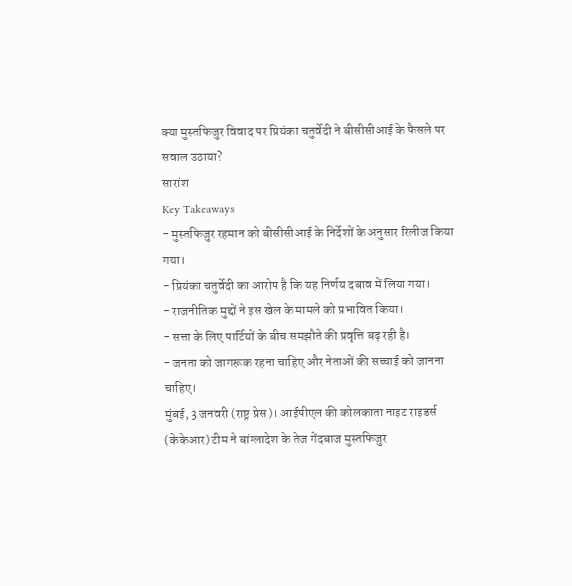क्या मुस्तफिजुर विवाद पर प्रियंका चतुर्वेदी ने बीसीसीआई के फैसले पर सवाल उठाया?
सारांश
Key Takeaways
- मुस्तफिजुर रहमान को बीसीसीआई के निर्देशों के अनुसार रिलीज किया गया।
- प्रियंका चतुर्वेदी का आरोप है कि यह निर्णय दबाव में लिया गया।
- राजनीतिक मुद्दों ने इस खेल के मामले को प्रभावित किया।
- सत्ता के लिए पार्टियों के बीच समझौते की प्रवृत्ति बढ़ रही है।
- जनता को जागरूक रहना चाहिए और नेताओं की सच्चाई को जानना चाहिए।
मुंबई, 3 जनवरी (राष्ट्र प्रेस)। आईपीएल की कोलकाता नाइट राइडर्स (केकेआर) टीम ने बांग्लादेश के तेज गेंदबाज मुस्तफिजुर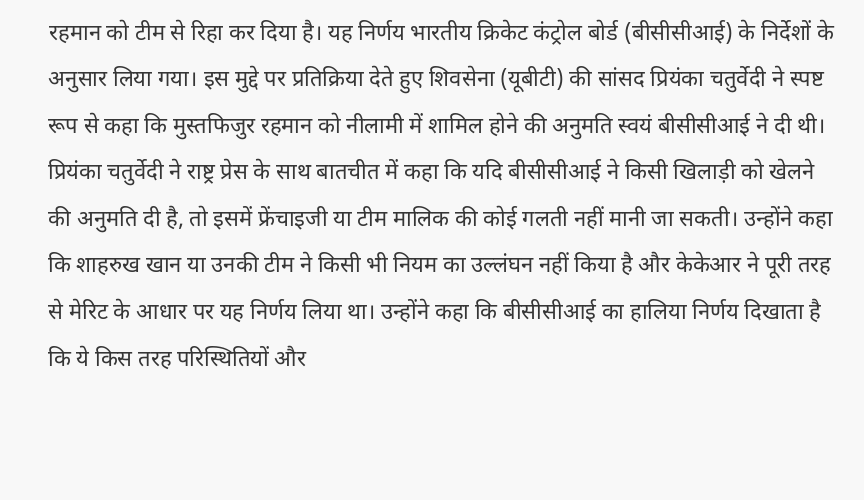रहमान को टीम से रिहा कर दिया है। यह निर्णय भारतीय क्रिकेट कंट्रोल बोर्ड (बीसीसीआई) के निर्देशों के अनुसार लिया गया। इस मुद्दे पर प्रतिक्रिया देते हुए शिवसेना (यूबीटी) की सांसद प्रियंका चतुर्वेदी ने स्पष्ट रूप से कहा कि मुस्तफिजुर रहमान को नीलामी में शामिल होने की अनुमति स्वयं बीसीसीआई ने दी थी।
प्रियंका चतुर्वेदी ने राष्ट्र प्रेस के साथ बातचीत में कहा कि यदि बीसीसीआई ने किसी खिलाड़ी को खेलने की अनुमति दी है, तो इसमें फ्रेंचाइजी या टीम मालिक की कोई गलती नहीं मानी जा सकती। उन्होंने कहा कि शाहरुख खान या उनकी टीम ने किसी भी नियम का उल्लंघन नहीं किया है और केकेआर ने पूरी तरह से मेरिट के आधार पर यह निर्णय लिया था। उन्होंने कहा कि बीसीसीआई का हालिया निर्णय दिखाता है कि ये किस तरह परिस्थितियों और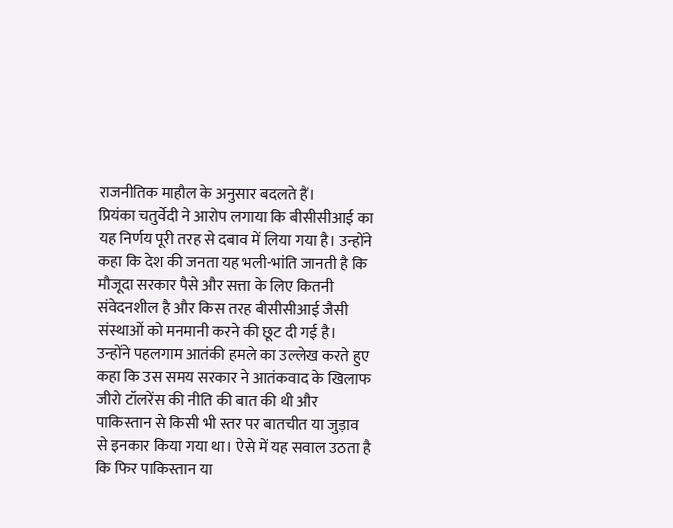राजनीतिक माहौल के अनुसार बदलते हैं।
प्रियंका चतुर्वेदी ने आरोप लगाया कि बीसीसीआई का यह निर्णय पूरी तरह से दबाव में लिया गया है। उन्होंने कहा कि देश की जनता यह भली-भांति जानती है कि मौजूदा सरकार पैसे और सत्ता के लिए कितनी संवेदनशील है और किस तरह बीसीसीआई जैसी संस्थाओं को मनमानी करने की छूट दी गई है।
उन्होंने पहलगाम आतंकी हमले का उल्लेख करते हुए कहा कि उस समय सरकार ने आतंकवाद के खिलाफ जीरो टॉलरेंस की नीति की बात की थी और पाकिस्तान से किसी भी स्तर पर बातचीत या जुड़ाव से इनकार किया गया था। ऐसे में यह सवाल उठता है कि फिर पाकिस्तान या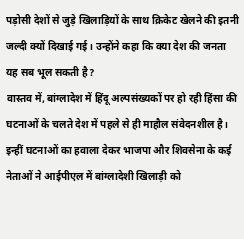पड़ोसी देशों से जुड़े खिलाड़ियों के साथ क्रिकेट खेलने की इतनी जल्दी क्यों दिखाई गई। उन्होंने कहा कि क्या देश की जनता यह सब भूल सकती है?
वास्तव में, बांग्लादेश में हिंदू अल्पसंख्यकों पर हो रही हिंसा की घटनाओं के चलते देश में पहले से ही माहौल संवेदनशील है। इन्हीं घटनाओं का हवाला देकर भाजपा और शिवसेना के कई नेताओं ने आईपीएल में बांग्लादेशी खिलाड़ी को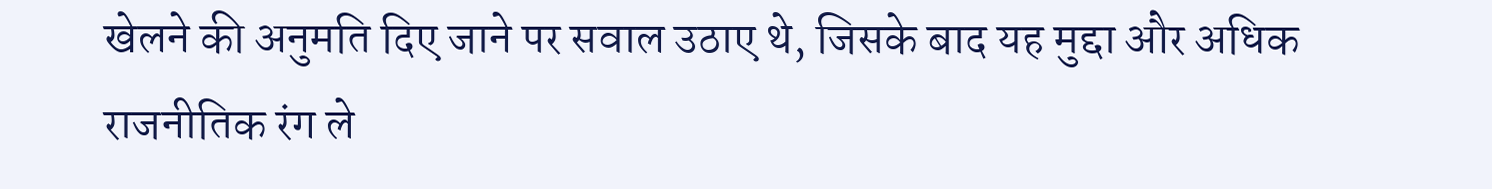खेलने की अनुमति दिए जाने पर सवाल उठाए थे, जिसके बाद यह मुद्दा और अधिक राजनीतिक रंग ले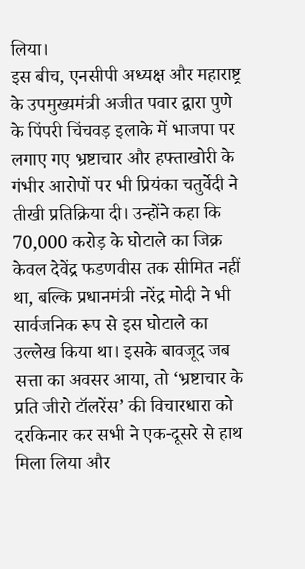लिया।
इस बीच, एनसीपी अध्यक्ष और महाराष्ट्र के उपमुख्यमंत्री अजीत पवार द्वारा पुणे के पिंपरी चिंचवड़ इलाके में भाजपा पर लगाए गए भ्रष्टाचार और हफ्ताखोरी के गंभीर आरोपों पर भी प्रियंका चतुर्वेदी ने तीखी प्रतिक्रिया दी। उन्होंने कहा कि 70,000 करोड़ के घोटाले का जिक्र केवल देवेंद्र फडणवीस तक सीमित नहीं था, बल्कि प्रधानमंत्री नरेंद्र मोदी ने भी सार्वजनिक रूप से इस घोटाले का उल्लेख किया था। इसके बावजूद जब सत्ता का अवसर आया, तो ‘भ्रष्टाचार के प्रति जीरो टॉलरेंस’ की विचारधारा को दरकिनार कर सभी ने एक-दूसरे से हाथ मिला लिया और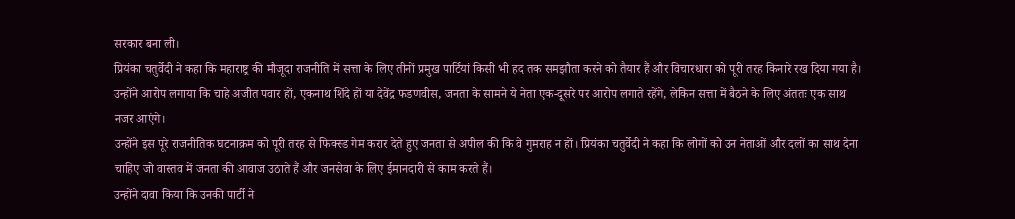सरकार बना ली।
प्रियंका चतुर्वेदी ने कहा कि महाराष्ट्र की मौजूदा राजनीति में सत्ता के लिए तीनों प्रमुख पार्टियां किसी भी हद तक समझौता करने को तैयार हैं और विचारधारा को पूरी तरह किनारे रख दिया गया है। उन्होंने आरोप लगाया कि चाहे अजीत पवार हों, एकनाथ शिंदे हों या देवेंद्र फडणवीस, जनता के सामने ये नेता एक-दूसरे पर आरोप लगाते रहेंगे, लेकिन सत्ता में बैठने के लिए अंततः एक साथ नजर आएंगे।
उन्होंने इस पूरे राजनीतिक घटनाक्रम को पूरी तरह से फिक्स्ड गेम करार देते हुए जनता से अपील की कि वे गुमराह न हों। प्रियंका चतुर्वेदी ने कहा कि लोगों को उन नेताओं और दलों का साथ देना चाहिए जो वास्तव में जनता की आवाज उठाते हैं और जनसेवा के लिए ईमानदारी से काम करते हैं।
उन्होंने दावा किया कि उनकी पार्टी ने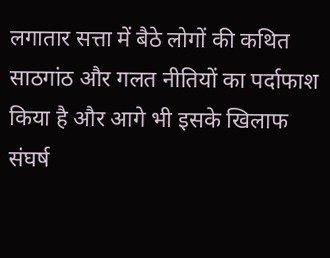लगातार सत्ता में बैठे लोगों की कथित साठगांठ और गलत नीतियों का पर्दाफाश किया है और आगे भी इसके खिलाफ संघर्ष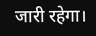जारी रहेगा।